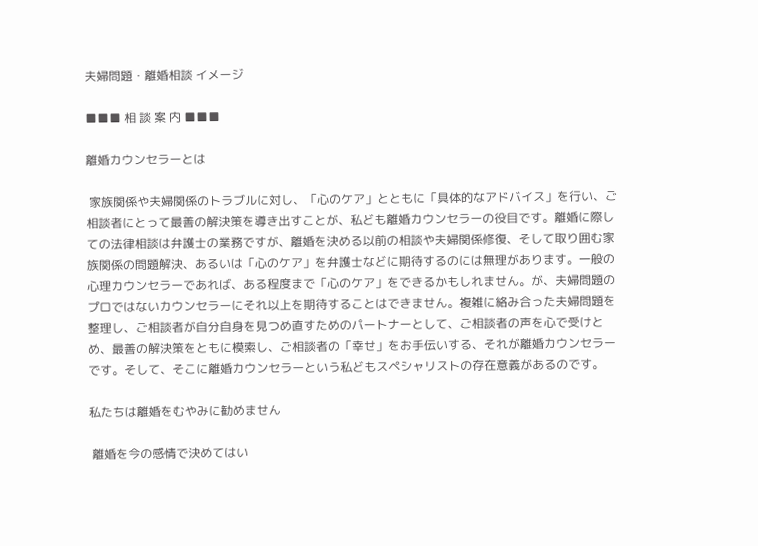夫婦問題・離婚相談 イメージ

■■■ 相 談 案 内 ■■■

離婚カウンセラーとは

 家族関係や夫婦関係のトラブルに対し、「心のケア」とともに「具体的なアドバイス」を行い、ご相談者にとって最善の解決策を導き出すことが、私ども離婚カウンセラーの役目です。離婚に際しての法律相談は弁護士の業務ですが、離婚を決める以前の相談や夫婦関係修復、そして取り囲む家族関係の問題解決、あるいは「心のケア」を弁護士などに期待するのには無理があります。一般の心理カウンセラーであれば、ある程度まで「心のケア」をできるかもしれません。が、夫婦問題のプロではないカウンセラーにそれ以上を期待することはできません。複雑に絡み合った夫婦問題を整理し、ご相談者が自分自身を見つめ直すためのパートナーとして、ご相談者の声を心で受けとめ、最善の解決策をともに模索し、ご相談者の「幸せ」をお手伝いする、それが離婚カウンセラーです。そして、そこに離婚カウンセラーという私どもスペシャリストの存在意義があるのです。

私たちは離婚をむやみに勧めません

 離婚を今の感情で決めてはい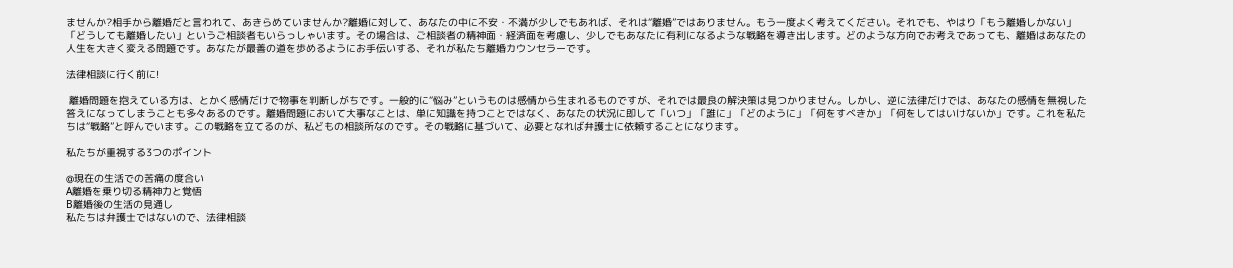ませんか?相手から離婚だと言われて、あきらめていませんか?離婚に対して、あなたの中に不安・不満が少しでもあれば、それは“離婚”ではありません。もう一度よく考えてください。それでも、やはり「もう離婚しかない」「どうしても離婚したい」というご相談者もいらっしゃいます。その場合は、ご相談者の精神面・経済面を考慮し、少しでもあなたに有利になるような戦略を導き出します。どのような方向でお考えであっても、離婚はあなたの人生を大きく変える問題です。あなたが最善の道を歩めるようにお手伝いする、それが私たち離婚カウンセラーです。

法律相談に行く前に!

 離婚問題を抱えている方は、とかく感情だけで物事を判断しがちです。一般的に“悩み”というものは感情から生まれるものですが、それでは最良の解決策は見つかりません。しかし、逆に法律だけでは、あなたの感情を無視した答えになってしまうことも多々あるのです。離婚問題において大事なことは、単に知識を持つことではなく、あなたの状況に即して「いつ」「誰に」「どのように」「何をすべきか」「何をしてはいけないか」です。これを私たちは“戦略”と呼んでいます。この戦略を立てるのが、私どもの相談所なのです。その戦略に基づいて、必要となれば弁護士に依頼することになります。

私たちが重視する3つのポイント

@現在の生活での苦痛の度合い
A離婚を乗り切る精神力と覚悟
B離婚後の生活の見通し
私たちは弁護士ではないので、法律相談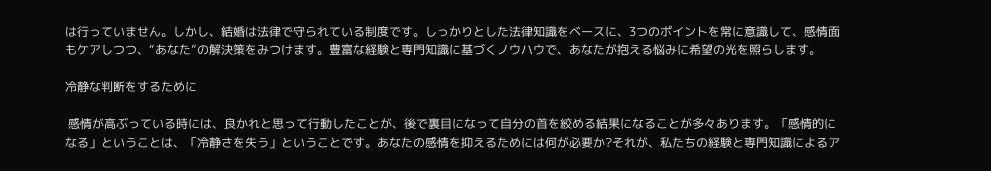は行っていません。しかし、結婚は法律で守られている制度です。しっかりとした法律知識をベースに、3つのポイントを常に意識して、感情面もケアしつつ、“あなた”の解決策をみつけます。豊富な経験と専門知識に基づくノウハウで、あなたが抱える悩みに希望の光を照らします。

冷静な判断をするために

 感情が高ぶっている時には、良かれと思って行動したことが、後で裏目になって自分の首を絞める結果になることが多々あります。「感情的になる」ということは、「冷静さを失う」ということです。あなたの感情を抑えるためには何が必要か?それが、私たちの経験と専門知識によるア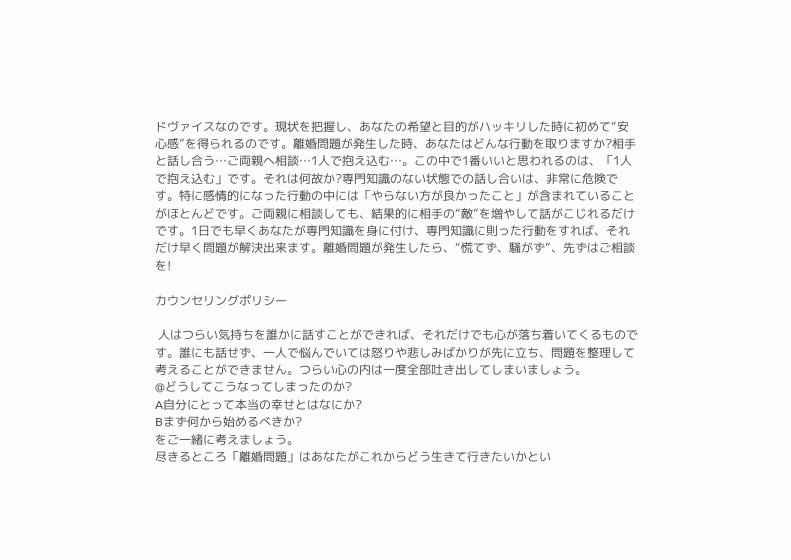ドヴァイスなのです。現状を把握し、あなたの希望と目的がハッキリした時に初めて“安心感”を得られるのです。離婚問題が発生した時、あなたはどんな行動を取りますか?相手と話し合う…ご両親へ相談…1人で抱え込む…。この中で1番いいと思われるのは、「1人で抱え込む」です。それは何故か?専門知識のない状態での話し合いは、非常に危険です。特に感情的になった行動の中には「やらない方が良かったこと」が含まれていることがほとんどです。ご両親に相談しても、結果的に相手の“敵”を増やして話がこじれるだけです。1日でも早くあなたが専門知識を身に付け、専門知識に則った行動をすれば、それだけ早く問題が解決出来ます。離婚問題が発生したら、“慌てず、騒がず”、先ずはご相談を!

カウンセリングポリシー

 人はつらい気持ちを誰かに話すことができれば、それだけでも心が落ち着いてくるものです。誰にも話せず、一人で悩んでいては怒りや悲しみばかりが先に立ち、問題を整理して考えることができません。つらい心の内は一度全部吐き出してしまいましょう。
@どうしてこうなってしまったのか?
A自分にとって本当の幸せとはなにか?
Bまず何から始めるべきか?
をご一緒に考えましょう。
尽きるところ「離婚問題」はあなたがこれからどう生きて行きたいかとい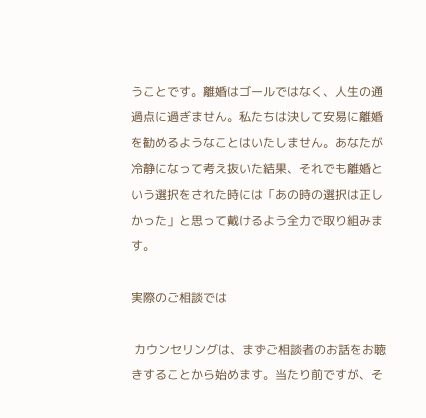うことです。離婚はゴールではなく、人生の通過点に過ぎません。私たちは決して安易に離婚を勧めるようなことはいたしません。あなたが冷静になって考え抜いた結果、それでも離婚という選択をされた時には「あの時の選択は正しかった」と思って戴けるよう全力で取り組みます。

実際のご相談では

 カウンセリングは、まずご相談者のお話をお聴きすることから始めます。当たり前ですが、そ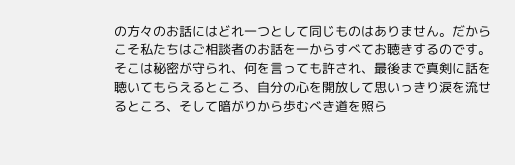の方々のお話にはどれ一つとして同じものはありません。だからこそ私たちはご相談者のお話を一からすべてお聴きするのです。そこは秘密が守られ、何を言っても許され、最後まで真剣に話を聴いてもらえるところ、自分の心を開放して思いっきり涙を流せるところ、そして暗がりから歩むべき道を照ら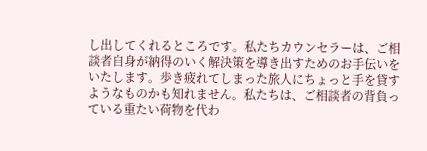し出してくれるところです。私たちカウンセラーは、ご相談者自身が納得のいく解決策を導き出すためのお手伝いをいたします。歩き疲れてしまった旅人にちょっと手を貸すようなものかも知れません。私たちは、ご相談者の背負っている重たい荷物を代わ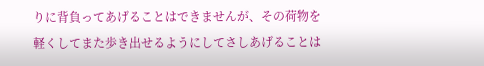りに背負ってあげることはできませんが、その荷物を軽くしてまた歩き出せるようにしてさしあげることは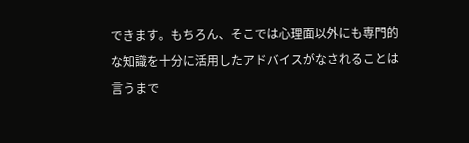できます。もちろん、そこでは心理面以外にも専門的な知識を十分に活用したアドバイスがなされることは言うまで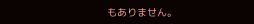もありません。